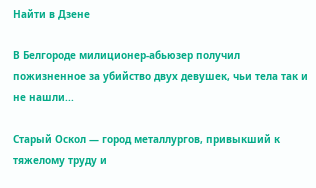Найти в Дзене

В Белгороде милиционер-абьюзер получил пожизненное за убийство двух девушек, чьи тела так и не нашли...

Старый Оскол — город металлургов, привыкший к тяжелому труду и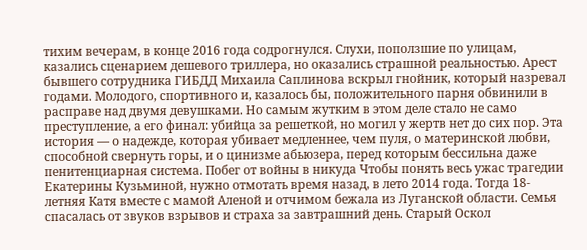тихим вечерам, в конце 2016 года содрогнулся. Слухи, поползшие по улицам, казались сценарием дешевого триллера, но оказались страшной реальностью. Арест бывшего сотрудника ГИБДД Михаила Саплинова вскрыл гнойник, который назревал годами. Молодого, спортивного и, казалось бы, положительного парня обвинили в расправе над двумя девушками. Но самым жутким в этом деле стало не само преступление, а его финал: убийца за решеткой, но могил у жертв нет до сих пор. Эта история — о надежде, которая убивает медленнее, чем пуля, о материнской любви, способной свернуть горы, и о цинизме абьюзера, перед которым бессильна даже пенитенциарная система. Побег от войны в никуда Чтобы понять весь ужас трагедии Екатерины Кузьминой, нужно отмотать время назад, в лето 2014 года. Тогда 18-летняя Катя вместе с мамой Аленой и отчимом бежала из Луганской области. Семья спасалась от звуков взрывов и страха за завтрашний день. Старый Оскол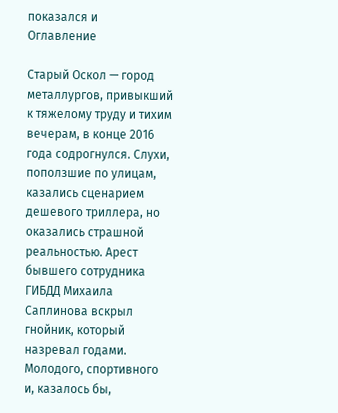показался и
Оглавление

Старый Оскол — город металлургов, привыкший к тяжелому труду и тихим вечерам, в конце 2016 года содрогнулся. Слухи, поползшие по улицам, казались сценарием дешевого триллера, но оказались страшной реальностью. Арест бывшего сотрудника ГИБДД Михаила Саплинова вскрыл гнойник, который назревал годами. Молодого, спортивного и, казалось бы,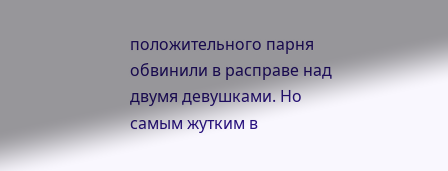положительного парня обвинили в расправе над двумя девушками. Но самым жутким в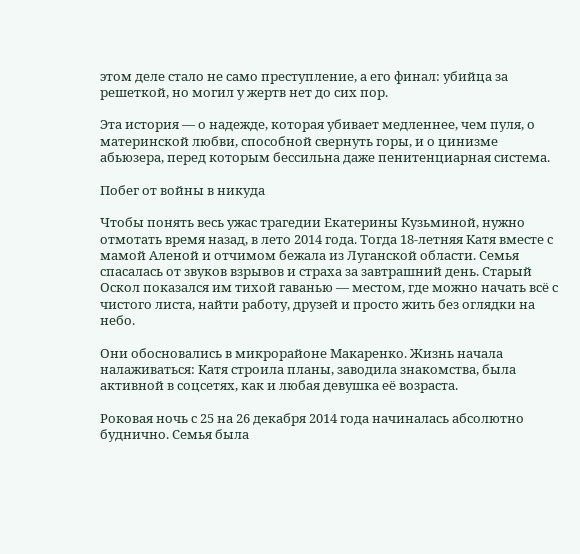этом деле стало не само преступление, а его финал: убийца за решеткой, но могил у жертв нет до сих пор.

Эта история — о надежде, которая убивает медленнее, чем пуля, о материнской любви, способной свернуть горы, и о цинизме абьюзера, перед которым бессильна даже пенитенциарная система.

Побег от войны в никуда

Чтобы понять весь ужас трагедии Екатерины Кузьминой, нужно отмотать время назад, в лето 2014 года. Тогда 18-летняя Катя вместе с мамой Аленой и отчимом бежала из Луганской области. Семья спасалась от звуков взрывов и страха за завтрашний день. Старый Оскол показался им тихой гаванью — местом, где можно начать всё с чистого листа, найти работу, друзей и просто жить без оглядки на небо.

Они обосновались в микрорайоне Макаренко. Жизнь начала налаживаться: Катя строила планы, заводила знакомства, была активной в соцсетях, как и любая девушка её возраста.

Роковая ночь с 25 на 26 декабря 2014 года начиналась абсолютно буднично. Семья была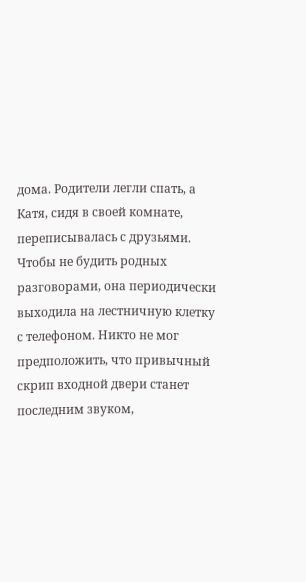дома. Родители легли спать, а Катя, сидя в своей комнате, переписывалась с друзьями. Чтобы не будить родных разговорами, она периодически выходила на лестничную клетку с телефоном. Никто не мог предположить, что привычный скрип входной двери станет последним звуком,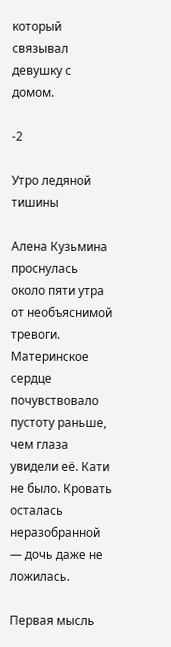который связывал девушку с домом.

-2

Утро ледяной тишины

Алена Кузьмина проснулась около пяти утра от необъяснимой тревоги. Материнское сердце почувствовало пустоту раньше, чем глаза увидели её. Кати не было. Кровать осталась неразобранной — дочь даже не ложилась.

Первая мысль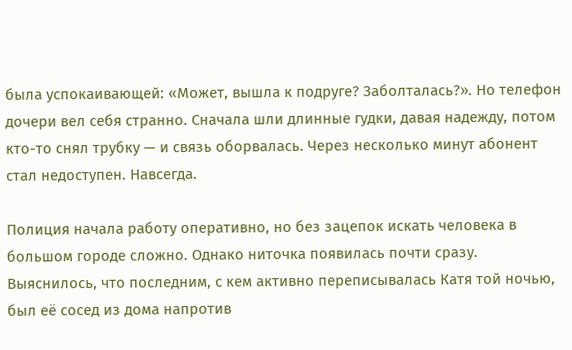была успокаивающей: «Может, вышла к подруге? Заболталась?». Но телефон дочери вел себя странно. Сначала шли длинные гудки, давая надежду, потом кто-то снял трубку — и связь оборвалась. Через несколько минут абонент стал недоступен. Навсегда.

Полиция начала работу оперативно, но без зацепок искать человека в большом городе сложно. Однако ниточка появилась почти сразу. Выяснилось, что последним, с кем активно переписывалась Катя той ночью, был её сосед из дома напротив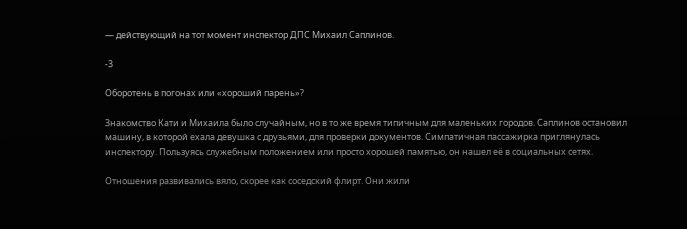— действующий на тот момент инспектор ДПС Михаил Саплинов.

-3

Оборотень в погонах или «хороший парень»?

Знакомство Кати и Михаила было случайным, но в то же время типичным для маленьких городов. Саплинов остановил машину, в которой ехала девушка с друзьями, для проверки документов. Симпатичная пассажирка приглянулась инспектору. Пользуясь служебным положением или просто хорошей памятью, он нашел её в социальных сетях.

Отношения развивались вяло, скорее как соседский флирт. Они жили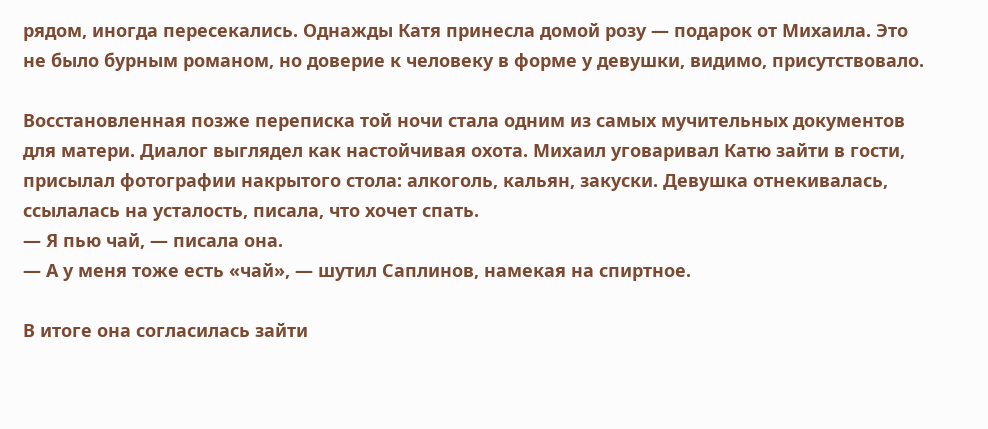рядом, иногда пересекались. Однажды Катя принесла домой розу — подарок от Михаила. Это не было бурным романом, но доверие к человеку в форме у девушки, видимо, присутствовало.

Восстановленная позже переписка той ночи стала одним из самых мучительных документов для матери. Диалог выглядел как настойчивая охота. Михаил уговаривал Катю зайти в гости, присылал фотографии накрытого стола: алкоголь, кальян, закуски. Девушка отнекивалась, ссылалась на усталость, писала, что хочет спать.
— Я пью чай, — писала она.
— А у меня тоже есть «чай», — шутил Саплинов, намекая на спиртное.

В итоге она согласилась зайти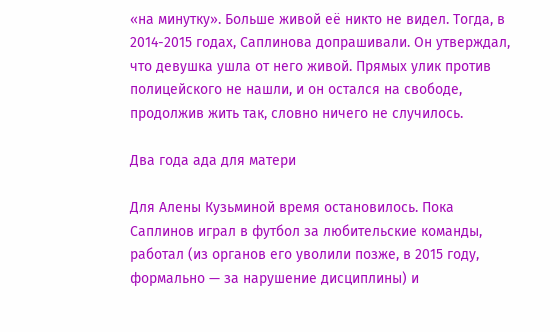«на минутку». Больше живой её никто не видел. Тогда, в 2014-2015 годах, Саплинова допрашивали. Он утверждал, что девушка ушла от него живой. Прямых улик против полицейского не нашли, и он остался на свободе, продолжив жить так, словно ничего не случилось.

Два года ада для матери

Для Алены Кузьминой время остановилось. Пока Саплинов играл в футбол за любительские команды, работал (из органов его уволили позже, в 2015 году, формально — за нарушение дисциплины) и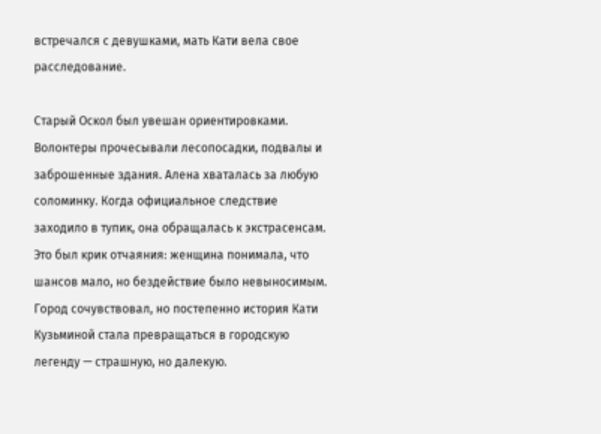встречался с девушками, мать Кати вела свое расследование.

Старый Оскол был увешан ориентировками. Волонтеры прочесывали лесопосадки, подвалы и заброшенные здания. Алена хваталась за любую соломинку. Когда официальное следствие заходило в тупик, она обращалась к экстрасенсам. Это был крик отчаяния: женщина понимала, что шансов мало, но бездействие было невыносимым. Город сочувствовал, но постепенно история Кати Кузьминой стала превращаться в городскую легенду — страшную, но далекую.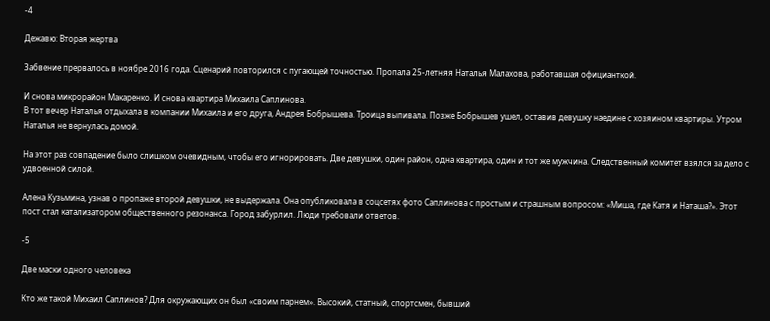-4

Дежавю: Вторая жертва

Забвение прервалось в ноябре 2016 года. Сценарий повторился с пугающей точностью. Пропала 25-летняя Наталья Малахова, работавшая официанткой.

И снова микрорайон Макаренко. И снова квартира Михаила Саплинова.
В тот вечер Наталья отдыхала в компании Михаила и его друга, Андрея Бобрышева. Троица выпивала. Позже Бобрышев ушел, оставив девушку наедине с хозяином квартиры. Утром Наталья не вернулась домой.

На этот раз совпадение было слишком очевидным, чтобы его игнорировать. Две девушки, один район, одна квартира, один и тот же мужчина. Следственный комитет взялся за дело с удвоенной силой.

Алена Кузьмина, узнав о пропаже второй девушки, не выдержала. Она опубликовала в соцсетях фото Саплинова с простым и страшным вопросом: «Миша, где Катя и Наташа?». Этот пост стал катализатором общественного резонанса. Город забурлил. Люди требовали ответов.

-5

Две маски одного человека

Кто же такой Михаил Саплинов? Для окружающих он был «своим парнем». Высокий, статный, спортсмен, бывший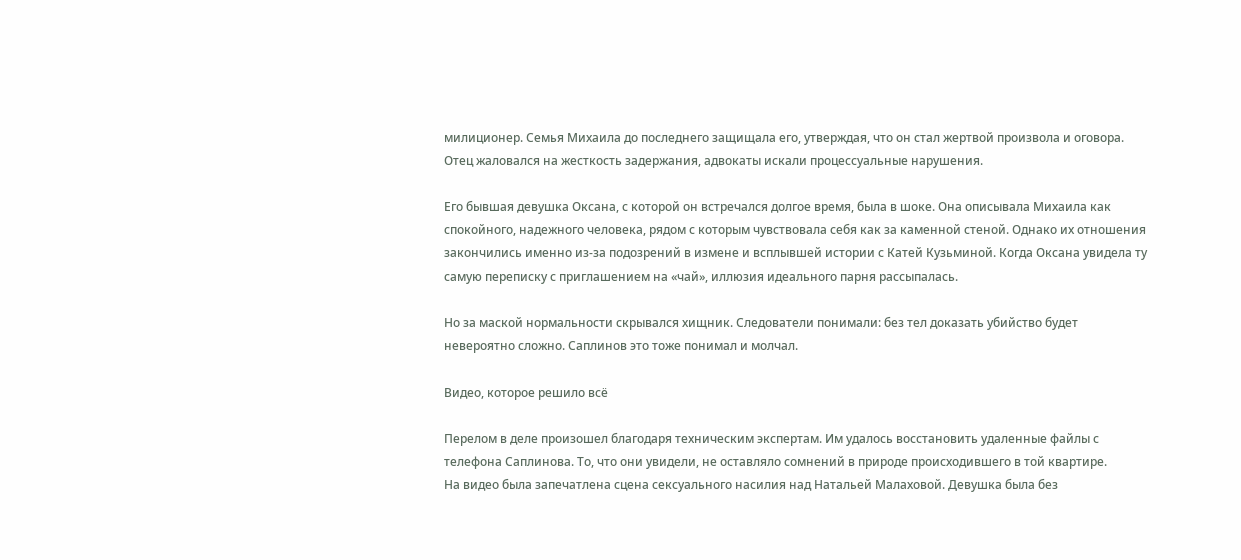милиционер. Семья Михаила до последнего защищала его, утверждая, что он стал жертвой произвола и оговора. Отец жаловался на жесткость задержания, адвокаты искали процессуальные нарушения.

Его бывшая девушка Оксана, с которой он встречался долгое время, была в шоке. Она описывала Михаила как спокойного, надежного человека, рядом с которым чувствовала себя как за каменной стеной. Однако их отношения закончились именно из-за подозрений в измене и всплывшей истории с Катей Кузьминой. Когда Оксана увидела ту самую переписку с приглашением на «чай», иллюзия идеального парня рассыпалась.

Но за маской нормальности скрывался хищник. Следователи понимали: без тел доказать убийство будет невероятно сложно. Саплинов это тоже понимал и молчал.

Видео, которое решило всё

Перелом в деле произошел благодаря техническим экспертам. Им удалось восстановить удаленные файлы с телефона Саплинова. То, что они увидели, не оставляло сомнений в природе происходившего в той квартире.
На видео была запечатлена сцена сексуального насилия над Натальей Малаховой. Девушка была без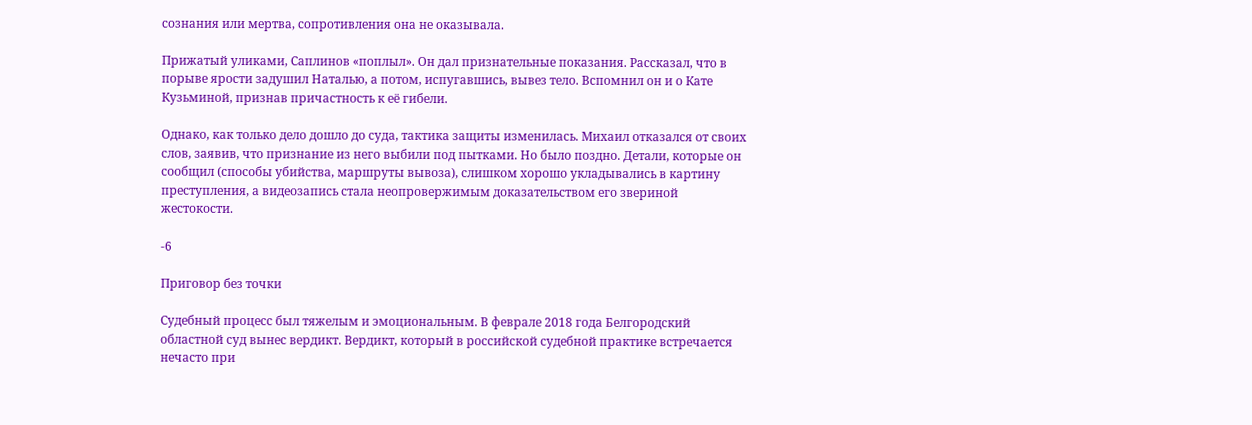сознания или мертва, сопротивления она не оказывала.

Прижатый уликами, Саплинов «поплыл». Он дал признательные показания. Рассказал, что в порыве ярости задушил Наталью, а потом, испугавшись, вывез тело. Вспомнил он и о Кате Кузьминой, признав причастность к её гибели.

Однако, как только дело дошло до суда, тактика защиты изменилась. Михаил отказался от своих слов, заявив, что признание из него выбили под пытками. Но было поздно. Детали, которые он сообщил (способы убийства, маршруты вывоза), слишком хорошо укладывались в картину преступления, а видеозапись стала неопровержимым доказательством его звериной жестокости.

-6

Приговор без точки

Судебный процесс был тяжелым и эмоциональным. В феврале 2018 года Белгородский областной суд вынес вердикт. Вердикт, который в российской судебной практике встречается нечасто при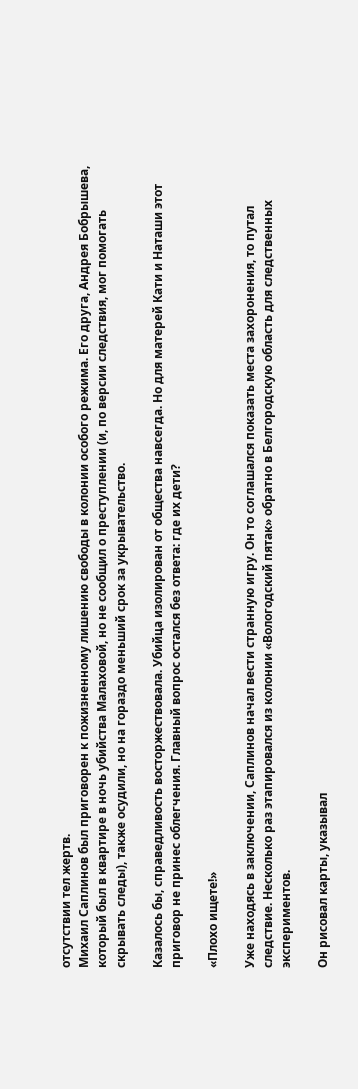отсутствии тел жертв.
Михаил Саплинов был приговорен к пожизненному лишению свободы в колонии особого режима. Его друга, Андрея Бобрышева, который был в квартире в ночь убийства Малаховой, но не сообщил о преступлении (и, по версии следствия, мог помогать скрывать следы), также осудили, но на гораздо меньший срок за укрывательство.

Казалось бы, справедливость восторжествовала. Убийца изолирован от общества навсегда. Но для матерей Кати и Наташи этот приговор не принес облегчения. Главный вопрос остался без ответа: где их дети?

«Плохо ищете!»

Уже находясь в заключении, Саплинов начал вести странную игру. Он то соглашался показать места захоронения, то путал следствие. Несколько раз этапировался из колонии «Вологодский пятак» обратно в Белгородскую область для следственных экспериментов.

Он рисовал карты, указывал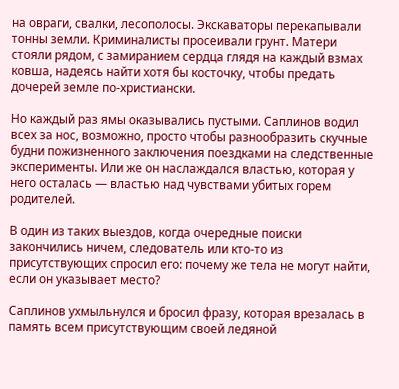на овраги, свалки, лесополосы. Экскаваторы перекапывали тонны земли. Криминалисты просеивали грунт. Матери стояли рядом, с замиранием сердца глядя на каждый взмах ковша, надеясь найти хотя бы косточку, чтобы предать дочерей земле по-христиански.

Но каждый раз ямы оказывались пустыми. Саплинов водил всех за нос, возможно, просто чтобы разнообразить скучные будни пожизненного заключения поездками на следственные эксперименты. Или же он наслаждался властью, которая у него осталась — властью над чувствами убитых горем родителей.

В один из таких выездов, когда очередные поиски закончились ничем, следователь или кто-то из присутствующих спросил его: почему же тела не могут найти, если он указывает место?

Саплинов ухмыльнулся и бросил фразу, которая врезалась в память всем присутствующим своей ледяной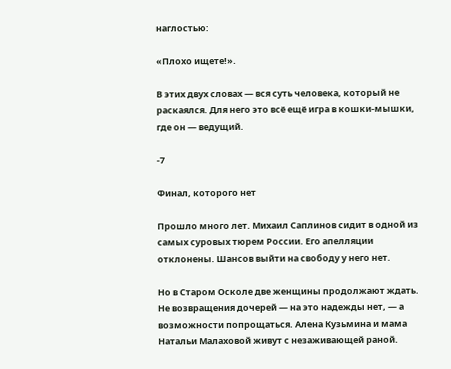наглостью:

«Плохо ищете!».

В этих двух словах — вся суть человека, который не раскаялся. Для него это всё ещё игра в кошки-мышки, где он — ведущий.

-7

Финал, которого нет

Прошло много лет. Михаил Саплинов сидит в одной из самых суровых тюрем России. Его апелляции отклонены. Шансов выйти на свободу у него нет.

Но в Старом Осколе две женщины продолжают ждать. Не возвращения дочерей — на это надежды нет, — а возможности попрощаться. Алена Кузьмина и мама Натальи Малаховой живут с незаживающей раной.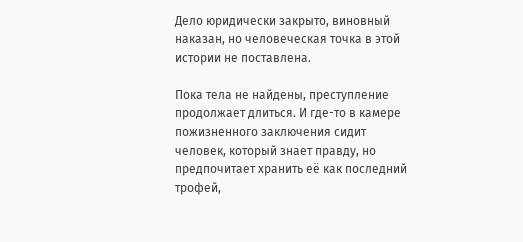Дело юридически закрыто, виновный наказан, но человеческая точка в этой истории не поставлена.

Пока тела не найдены, преступление продолжает длиться. И где-то в камере пожизненного заключения сидит человек, который знает правду, но предпочитает хранить её как последний трофей,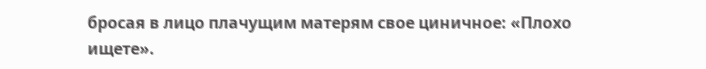бросая в лицо плачущим матерям свое циничное: «Плохо ищете».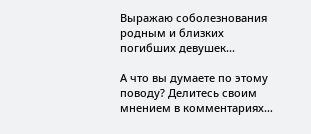Выражаю соболезнования родным и близких погибших девушек...

А что вы думаете по этому поводу? Делитесь своим мнением в комментариях…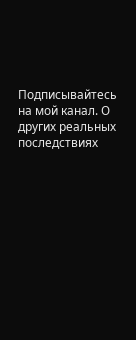Подписывайтесь на мой канал. О других реальных последствиях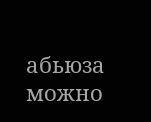абьюза можно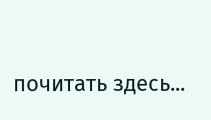почитать здесь...